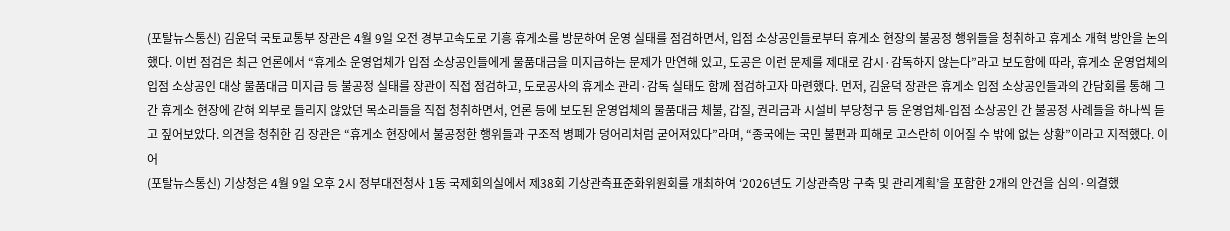(포탈뉴스통신) 김윤덕 국토교통부 장관은 4월 9일 오전 경부고속도로 기흥 휴게소를 방문하여 운영 실태를 점검하면서, 입점 소상공인들로부터 휴게소 현장의 불공정 행위들을 청취하고 휴게소 개혁 방안을 논의했다. 이번 점검은 최근 언론에서 “휴게소 운영업체가 입점 소상공인들에게 물품대금을 미지급하는 문제가 만연해 있고, 도공은 이런 문제를 제대로 감시·감독하지 않는다”라고 보도함에 따라, 휴게소 운영업체의 입점 소상공인 대상 물품대금 미지급 등 불공정 실태를 장관이 직접 점검하고, 도로공사의 휴게소 관리·감독 실태도 함께 점검하고자 마련했다. 먼저, 김윤덕 장관은 휴게소 입점 소상공인들과의 간담회를 통해 그간 휴게소 현장에 갇혀 외부로 들리지 않았던 목소리들을 직접 청취하면서, 언론 등에 보도된 운영업체의 물품대금 체불, 갑질, 권리금과 시설비 부당청구 등 운영업체-입점 소상공인 간 불공정 사례들을 하나씩 듣고 짚어보았다. 의견을 청취한 김 장관은 “휴게소 현장에서 불공정한 행위들과 구조적 병폐가 덩어리처럼 굳어져있다”라며, “종국에는 국민 불편과 피해로 고스란히 이어질 수 밖에 없는 상황”이라고 지적했다. 이어
(포탈뉴스통신) 기상청은 4월 9일 오후 2시 정부대전청사 1동 국제회의실에서 제38회 기상관측표준화위원회를 개최하여 ‘2026년도 기상관측망 구축 및 관리계획’을 포함한 2개의 안건을 심의·의결했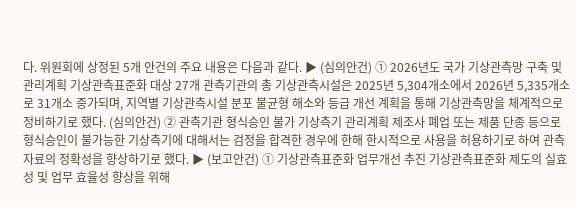다. 위원회에 상정된 5개 안건의 주요 내용은 다음과 같다. ▶ (심의안건) ① 2026년도 국가 기상관측망 구축 및 관리계획 기상관측표준화 대상 27개 관측기관의 총 기상관측시설은 2025년 5,304개소에서 2026년 5,335개소로 31개소 증가되며, 지역별 기상관측시설 분포 불균형 해소와 등급 개선 계획을 통해 기상관측망을 체계적으로 정비하기로 했다. (심의안건) ② 관측기관 형식승인 불가 기상측기 관리계획 제조사 폐업 또는 제품 단종 등으로 형식승인이 불가능한 기상측기에 대해서는 검정을 합격한 경우에 한해 한시적으로 사용을 허용하기로 하여 관측자료의 정확성을 향상하기로 했다. ▶ (보고안건) ① 기상관측표준화 업무개선 추진 기상관측표준화 제도의 실효성 및 업무 효율성 향상을 위해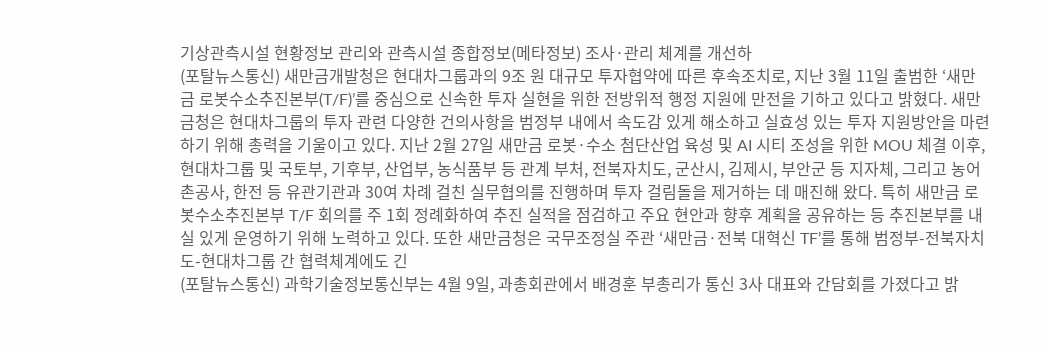기상관측시설 현황정보 관리와 관측시설 종합정보(메타정보) 조사·관리 체계를 개선하
(포탈뉴스통신) 새만금개발청은 현대차그룹과의 9조 원 대규모 투자협약에 따른 후속조치로, 지난 3월 11일 출범한 ‘새만금 로봇수소추진본부(T/F)’를 중심으로 신속한 투자 실현을 위한 전방위적 행정 지원에 만전을 기하고 있다고 밝혔다. 새만금청은 현대차그룹의 투자 관련 다양한 건의사항을 범정부 내에서 속도감 있게 해소하고 실효성 있는 투자 지원방안을 마련하기 위해 총력을 기울이고 있다. 지난 2월 27일 새만금 로봇·수소 첨단산업 육성 및 AI 시티 조성을 위한 MOU 체결 이후, 현대차그룹 및 국토부, 기후부, 산업부, 농식품부 등 관계 부처, 전북자치도, 군산시, 김제시, 부안군 등 지자체, 그리고 농어촌공사, 한전 등 유관기관과 30여 차례 걸친 실무협의를 진행하며 투자 걸림돌을 제거하는 데 매진해 왔다. 특히 새만금 로봇수소추진본부 T/F 회의를 주 1회 정례화하여 추진 실적을 점검하고 주요 현안과 향후 계획을 공유하는 등 추진본부를 내실 있게 운영하기 위해 노력하고 있다. 또한 새만금청은 국무조정실 주관 ‘새만금·전북 대혁신 TF’를 통해 범정부-전북자치도-현대차그룹 간 협력체계에도 긴
(포탈뉴스통신) 과학기술정보통신부는 4월 9일, 과총회관에서 배경훈 부총리가 통신 3사 대표와 간담회를 가졌다고 밝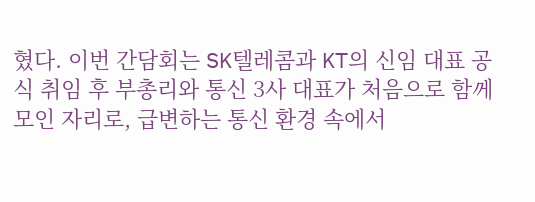혔다. 이번 간담회는 SK텔레콤과 KT의 신임 대표 공식 취임 후 부총리와 통신 3사 대표가 처음으로 함께 모인 자리로, 급변하는 통신 환경 속에서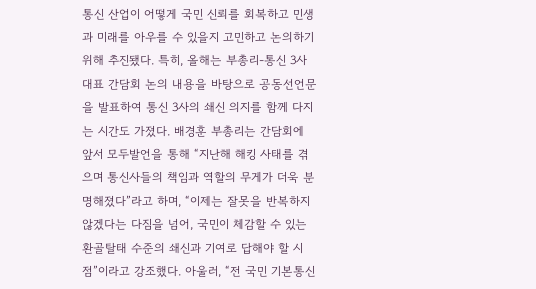통신 산업이 어떻게 국민 신뢰를 회복하고 민생과 미래를 아우를 수 있을지 고민하고 논의하기 위해 추진됐다. 특히, 올해는 부총리-통신 3사 대표 간담회 논의 내용을 바탕으로 공동선언문을 발표하여 통신 3사의 쇄신 의지를 함께 다지는 시간도 가졌다. 배경훈 부총리는 간담회에 앞서 모두발언을 통해 “지난해 해킹 사태를 겪으며 통신사들의 책임과 역할의 무게가 더욱 분명해졌다”라고 하며, “이제는 잘못을 반복하지 않겠다는 다짐을 넘어, 국민이 체감할 수 있는 환골탈태 수준의 쇄신과 기여로 답해야 할 시점”이라고 강조했다. 아울러, “전 국민 기본통신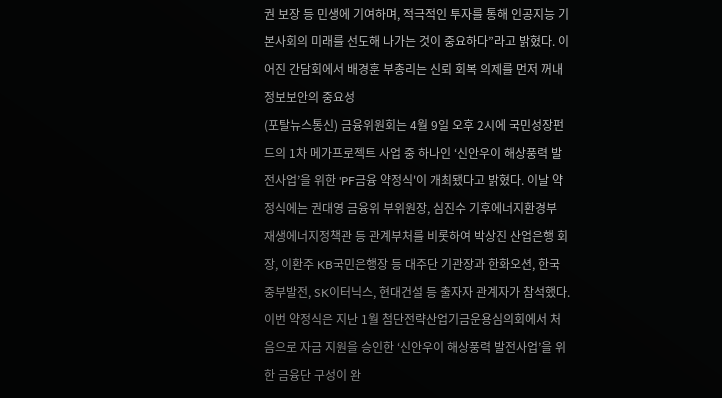권 보장 등 민생에 기여하며, 적극적인 투자를 통해 인공지능 기본사회의 미래를 선도해 나가는 것이 중요하다”라고 밝혔다. 이어진 간담회에서 배경훈 부총리는 신뢰 회복 의제를 먼저 꺼내 정보보안의 중요성
(포탈뉴스통신) 금융위원회는 4월 9일 오후 2시에 국민성장펀드의 1차 메가프로젝트 사업 중 하나인 ‘신안우이 해상풍력 발전사업’을 위한 'PF금융 약정식'이 개최됐다고 밝혔다. 이날 약정식에는 권대영 금융위 부위원장, 심진수 기후에너지환경부 재생에너지정책관 등 관계부처를 비롯하여 박상진 산업은행 회장, 이환주 KB국민은행장 등 대주단 기관장과 한화오션, 한국중부발전, SK이터닉스, 현대건설 등 출자자 관계자가 참석했다. 이번 약정식은 지난 1월 첨단전략산업기금운용심의회에서 처음으로 자금 지원을 승인한 ‘신안우이 해상풍력 발전사업’을 위한 금융단 구성이 완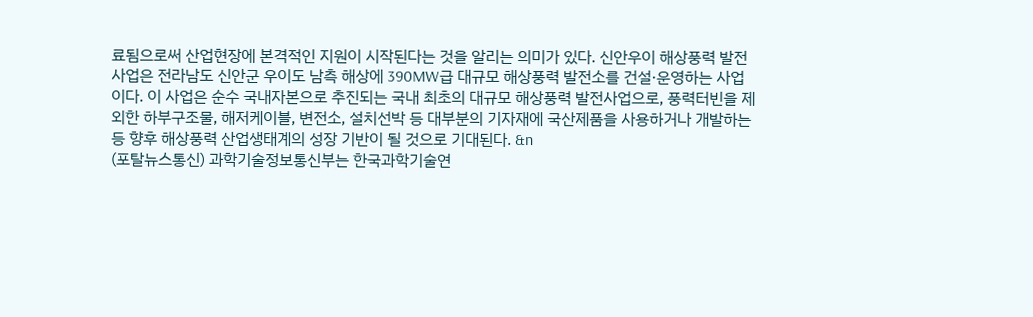료됨으로써 산업현장에 본격적인 지원이 시작된다는 것을 알리는 의미가 있다. 신안우이 해상풍력 발전사업은 전라남도 신안군 우이도 남측 해상에 390MW급 대규모 해상풍력 발전소를 건설·운영하는 사업이다. 이 사업은 순수 국내자본으로 추진되는 국내 최초의 대규모 해상풍력 발전사업으로, 풍력터빈을 제외한 하부구조물, 해저케이블, 변전소, 설치선박 등 대부분의 기자재에 국산제품을 사용하거나 개발하는 등 향후 해상풍력 산업생태계의 성장 기반이 될 것으로 기대된다. &n
(포탈뉴스통신) 과학기술정보통신부는 한국과학기술연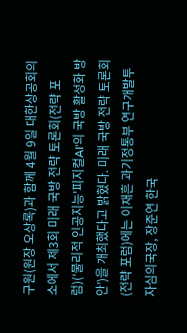구원(원장 오상록)과 함께 4월 9일 대한상공회의소에서 제3회 미래 국방 전략 토론회(전략 포럼)(‘물리적 인공지능'피지컬AI'의 국방 활성화 방안’)을 개최했다고 밝혔다. 미래 국방 전략 토론회(전략 포럼)에는 이재흔 과기정통부 연구개발투자심의국장, 장준연 한국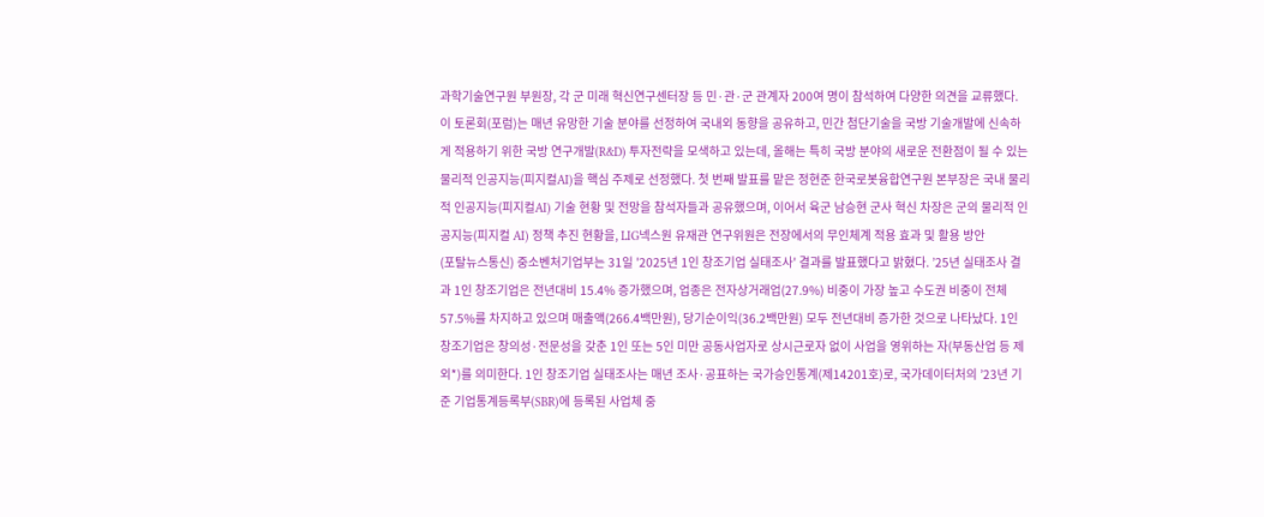과학기술연구원 부원장, 각 군 미래 혁신연구센터장 등 민·관·군 관계자 200여 명이 참석하여 다양한 의견을 교류했다. 이 토론회(포럼)는 매년 유망한 기술 분야를 선정하여 국내외 동향을 공유하고, 민간 첨단기술을 국방 기술개발에 신속하게 적용하기 위한 국방 연구개발(R&D) 투자전략을 모색하고 있는데, 올해는 특히 국방 분야의 새로운 전환점이 될 수 있는 물리적 인공지능(피지컬AI)을 핵심 주제로 선정했다. 첫 번째 발표를 맡은 정현준 한국로봇융합연구원 본부장은 국내 물리적 인공지능(피지컬AI) 기술 현황 및 전망을 참석자들과 공유했으며, 이어서 육군 남승현 군사 혁신 차장은 군의 물리적 인공지능(피지컬 AI) 정책 추진 현황을, LIG넥스원 유재관 연구위원은 전장에서의 무인체계 적용 효과 및 활용 방안
(포탈뉴스통신) 중소벤처기업부는 31일 '2025년 1인 창조기업 실태조사' 결과를 발표했다고 밝혔다. ’25년 실태조사 결과 1인 창조기업은 전년대비 15.4% 증가했으며, 업종은 전자상거래업(27.9%) 비중이 가장 높고 수도권 비중이 전체 57.5%를 차지하고 있으며 매출액(266.4백만원), 당기순이익(36.2백만원) 모두 전년대비 증가한 것으로 나타났다. 1인 창조기업은 창의성·전문성을 갖춘 1인 또는 5인 미만 공동사업자로 상시근로자 없이 사업을 영위하는 자(부동산업 등 제외*)를 의미한다. 1인 창조기업 실태조사는 매년 조사·공표하는 국가승인통계(제14201호)로, 국가데이터처의 ’23년 기준 기업통계등록부(SBR)에 등록된 사업체 중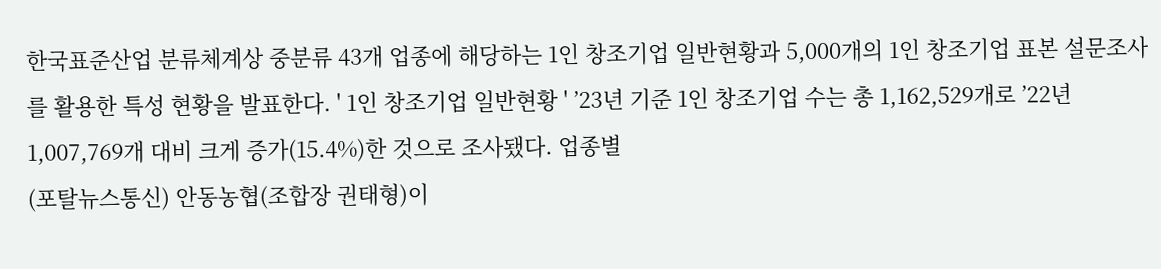한국표준산업 분류체계상 중분류 43개 업종에 해당하는 1인 창조기업 일반현황과 5,000개의 1인 창조기업 표본 설문조사를 활용한 특성 현황을 발표한다. ' 1인 창조기업 일반현황 ' ’23년 기준 1인 창조기업 수는 총 1,162,529개로 ’22년 1,007,769개 대비 크게 증가(15.4%)한 것으로 조사됐다. 업종별
(포탈뉴스통신) 안동농협(조합장 권태형)이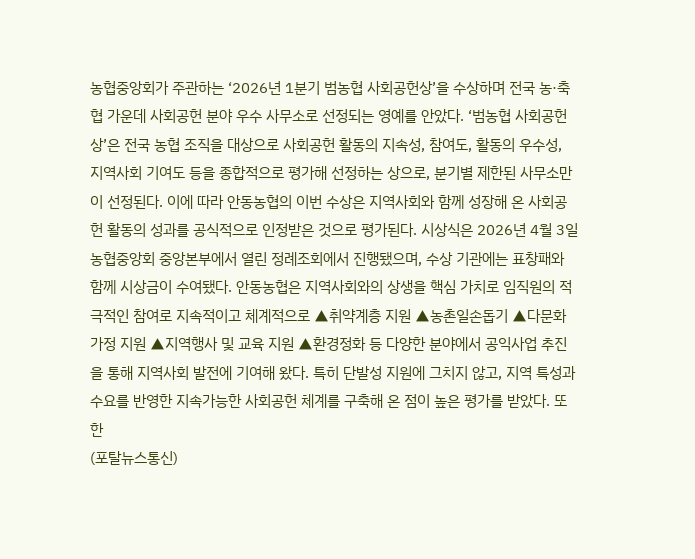농협중앙회가 주관하는 ‘2026년 1분기 범농협 사회공헌상’을 수상하며 전국 농·축협 가운데 사회공헌 분야 우수 사무소로 선정되는 영예를 안았다. ‘범농협 사회공헌상’은 전국 농협 조직을 대상으로 사회공헌 활동의 지속성, 참여도, 활동의 우수성, 지역사회 기여도 등을 종합적으로 평가해 선정하는 상으로, 분기별 제한된 사무소만이 선정된다. 이에 따라 안동농협의 이번 수상은 지역사회와 함께 성장해 온 사회공헌 활동의 성과를 공식적으로 인정받은 것으로 평가된다. 시상식은 2026년 4월 3일 농협중앙회 중앙본부에서 열린 정례조회에서 진행됐으며, 수상 기관에는 표창패와 함께 시상금이 수여됐다. 안동농협은 지역사회와의 상생을 핵심 가치로 임직원의 적극적인 참여로 지속적이고 체계적으로 ▲취약계층 지원 ▲농촌일손돕기 ▲다문화가정 지원 ▲지역행사 및 교육 지원 ▲환경정화 등 다양한 분야에서 공익사업 추진을 통해 지역사회 발전에 기여해 왔다. 특히 단발성 지원에 그치지 않고, 지역 특성과 수요를 반영한 지속가능한 사회공헌 체계를 구축해 온 점이 높은 평가를 받았다. 또한
(포탈뉴스통신)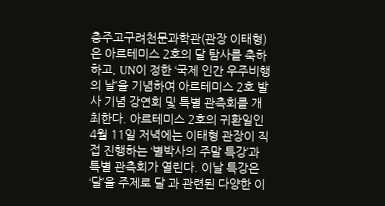충주고구려천문과학관(관장 이태형)은 아르테미스 2호의 달 탐사를 축하하고, UN이 정한 ‘국제 인간 우주비행의 날’을 기념하여 아르테미스 2호 발사 기념 강연회 및 특별 관측회를 개최한다. 아르테미스 2호의 귀환일인 4월 11일 저녁에는 이태형 관장이 직접 진행하는 ‘별박사의 주말 특강’과 특별 관측회가 열린다. 이날 특강은 ‘달’을 주제로 달 과 관련된 다양한 이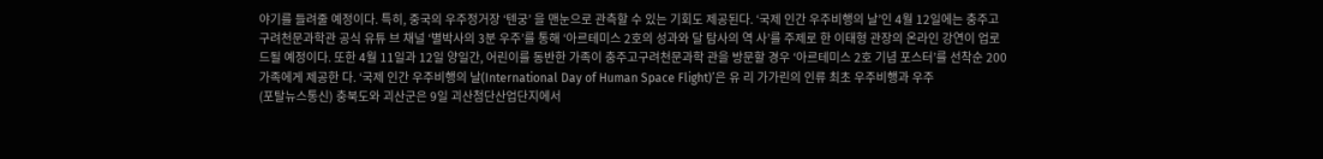야기를 들려줄 예정이다. 특히, 중국의 우주정거장 ‘텐궁’ 을 맨눈으로 관측할 수 있는 기회도 제공된다. ‘국제 인간 우주비행의 날’인 4월 12일에는 충주고구려천문과학관 공식 유튜 브 채널 ‘별박사의 3분 우주’를 통해 ‘아르테미스 2호의 성과와 달 탐사의 역 사’를 주제로 한 이태형 관장의 온라인 강연이 업로드될 예정이다. 또한 4월 11일과 12일 양일간, 어린이를 동반한 가족이 충주고구려천문과학 관을 방문할 경우 ‘아르테미스 2호 기념 포스터’를 선착순 200가족에게 제공한 다. ‘국제 인간 우주비행의 날(International Day of Human Space Flight)’은 유 리 가가린의 인류 최초 우주비행과 우주
(포탈뉴스통신) 충북도와 괴산군은 9일 괴산첨단산업단지에서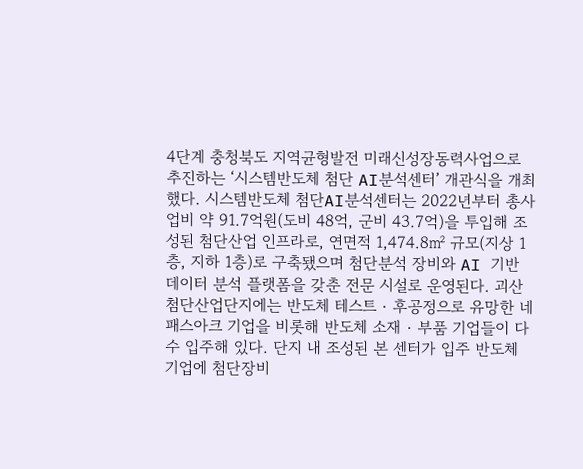4단계 충청북도 지역균형발전 미래신성장동력사업으로 추진하는 ‘시스템반도체 첨단 AI분석센터’ 개관식을 개최했다. 시스템반도체 첨단AI분석센터는 2022년부터 총사업비 약 91.7억원(도비 48억, 군비 43.7억)을 투입해 조성된 첨단산업 인프라로, 연면적 1,474.8㎡ 규모(지상 1층, 지하 1층)로 구축됐으며 첨단분석 장비와 AI 기반 데이터 분석 플랫폼을 갖춘 전문 시설로 운영된다. 괴산첨단산업단지에는 반도체 테스트‧후공정으로 유망한 네패스아크 기업을 비롯해 반도체 소재‧부품 기업들이 다수 입주해 있다. 단지 내 조성된 본 센터가 입주 반도체 기업에 첨단장비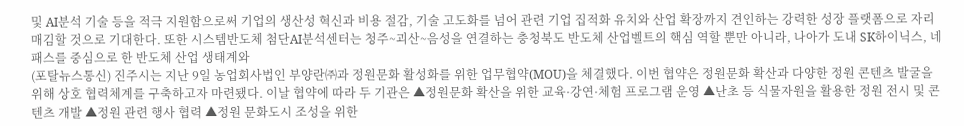및 AI분석 기술 등을 적극 지원함으로써 기업의 생산성 혁신과 비용 절감, 기술 고도화를 넘어 관련 기업 집적화 유치와 산업 확장까지 견인하는 강력한 성장 플랫폼으로 자리매김할 것으로 기대한다. 또한 시스템반도체 첨단AI분석센터는 청주~괴산~음성을 연결하는 충청북도 반도체 산업벨트의 핵심 역할 뿐만 아니라, 나아가 도내 SK하이닉스, 네패스를 중심으로 한 반도체 산업 생태계와
(포탈뉴스통신) 진주시는 지난 9일 농업회사법인 부양란㈜과 정원문화 활성화를 위한 업무협약(MOU)을 체결했다. 이번 협약은 정원문화 확산과 다양한 정원 콘텐츠 발굴을 위해 상호 협력체계를 구축하고자 마련됐다. 이날 협약에 따라 두 기관은 ▲정원문화 확산을 위한 교육·강연·체험 프로그램 운영 ▲난초 등 식물자원을 활용한 정원 전시 및 콘텐츠 개발 ▲정원 관련 행사 협력 ▲정원 문화도시 조성을 위한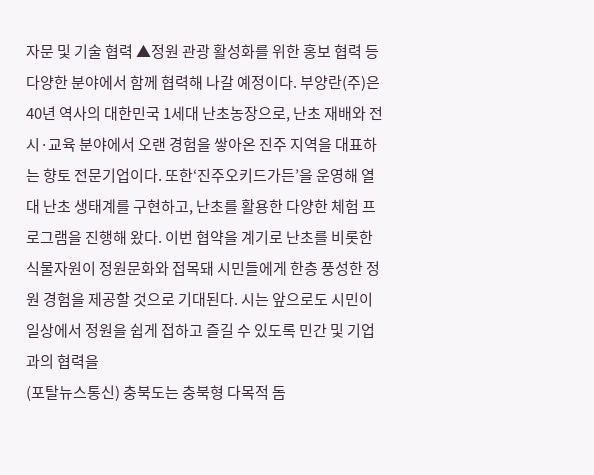자문 및 기술 협력 ▲정원 관광 활성화를 위한 홍보 협력 등 다양한 분야에서 함께 협력해 나갈 예정이다. 부양란(주)은 40년 역사의 대한민국 1세대 난초농장으로, 난초 재배와 전시·교육 분야에서 오랜 경험을 쌓아온 진주 지역을 대표하는 향토 전문기업이다. 또한‘진주오키드가든’을 운영해 열대 난초 생태계를 구현하고, 난초를 활용한 다양한 체험 프로그램을 진행해 왔다. 이번 협약을 계기로 난초를 비롯한 식물자원이 정원문화와 접목돼 시민들에게 한층 풍성한 정원 경험을 제공할 것으로 기대된다. 시는 앞으로도 시민이 일상에서 정원을 쉽게 접하고 즐길 수 있도록 민간 및 기업과의 협력을
(포탈뉴스통신) 충북도는 충북형 다목적 돔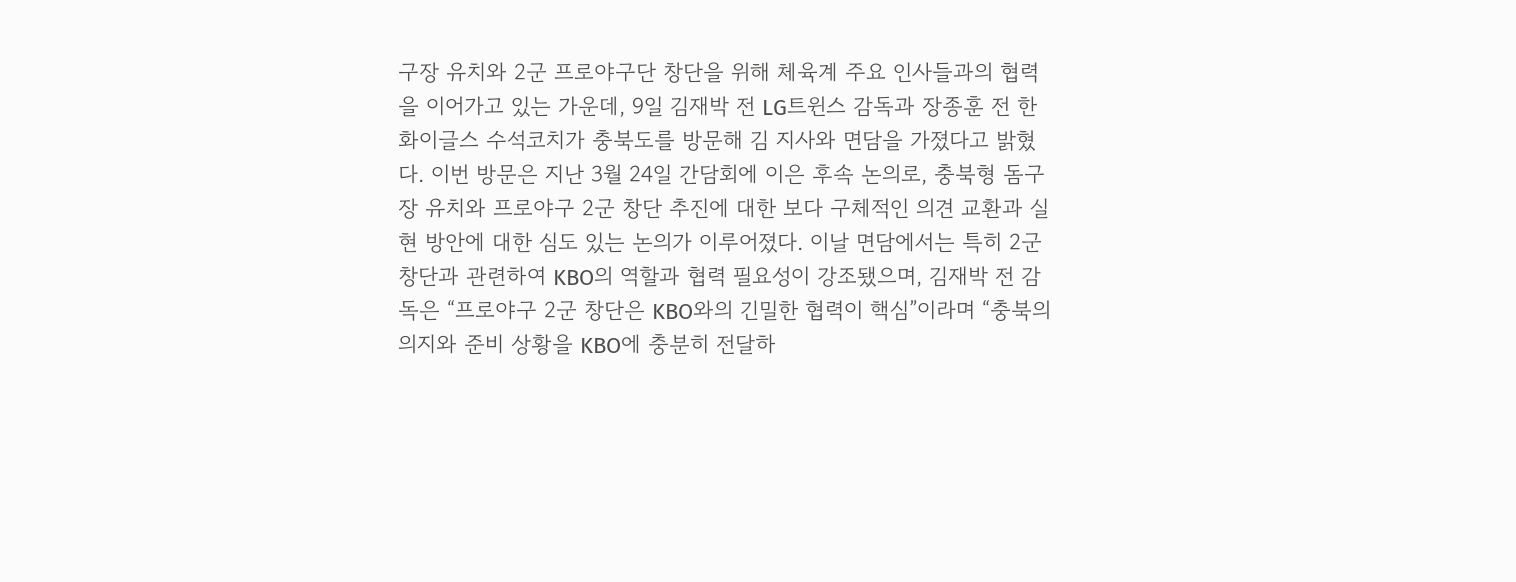구장 유치와 2군 프로야구단 창단을 위해 체육계 주요 인사들과의 협력을 이어가고 있는 가운데, 9일 김재박 전 LG트윈스 감독과 장종훈 전 한화이글스 수석코치가 충북도를 방문해 김 지사와 면담을 가졌다고 밝혔다. 이번 방문은 지난 3월 24일 간담회에 이은 후속 논의로, 충북형 돔구장 유치와 프로야구 2군 창단 추진에 대한 보다 구체적인 의견 교환과 실현 방안에 대한 심도 있는 논의가 이루어졌다. 이날 면담에서는 특히 2군 창단과 관련하여 KBO의 역할과 협력 필요성이 강조됐으며, 김재박 전 감독은 “프로야구 2군 창단은 KBO와의 긴밀한 협력이 핵심”이라며 “충북의 의지와 준비 상황을 KBO에 충분히 전달하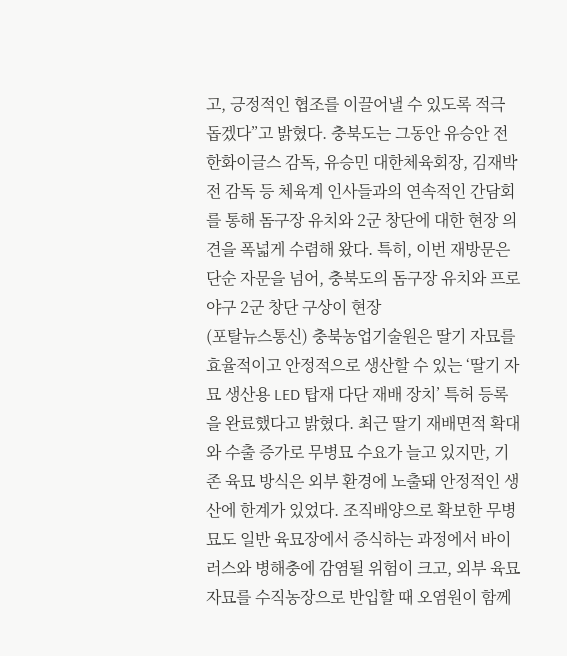고, 긍정적인 협조를 이끌어낼 수 있도록 적극 돕겠다”고 밝혔다. 충북도는 그동안 유승안 전 한화이글스 감독, 유승민 대한체육회장, 김재박 전 감독 등 체육계 인사들과의 연속적인 간담회를 통해 돔구장 유치와 2군 창단에 대한 현장 의견을 폭넓게 수렴해 왔다. 특히, 이번 재방문은 단순 자문을 넘어, 충북도의 돔구장 유치와 프로야구 2군 창단 구상이 현장
(포탈뉴스통신) 충북농업기술원은 딸기 자묘를 효율적이고 안정적으로 생산할 수 있는 ‘딸기 자묘 생산용 LED 탑재 다단 재배 장치’ 특허 등록을 완료했다고 밝혔다. 최근 딸기 재배면적 확대와 수출 증가로 무병묘 수요가 늘고 있지만, 기존 육묘 방식은 외부 환경에 노출돼 안정적인 생산에 한계가 있었다. 조직배양으로 확보한 무병묘도 일반 육묘장에서 증식하는 과정에서 바이러스와 병해충에 감염될 위험이 크고, 외부 육묘 자묘를 수직농장으로 반입할 때 오염원이 함께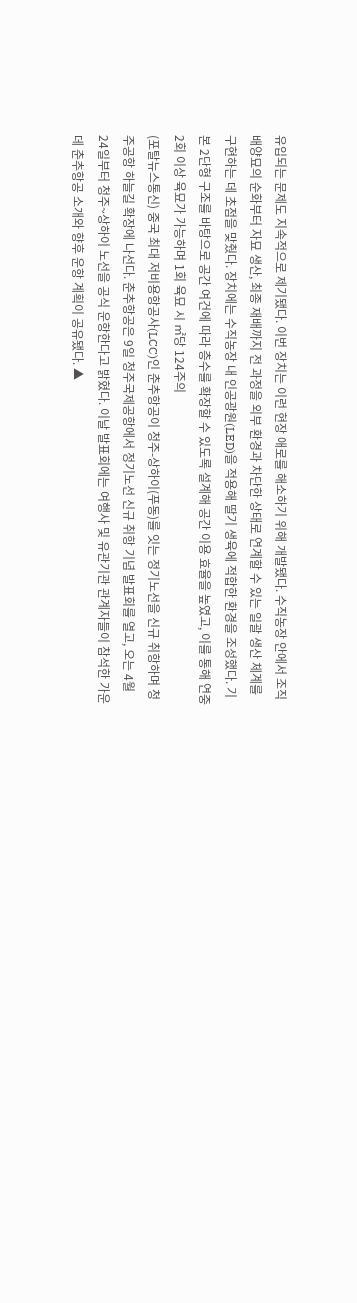유입되는 문제도 지속적으로 제기됐다. 이번 장치는 이런 현장 애로를 해소하기 위해 개발됐다. 수직농장 안에서 조직배양묘의 순화부터 자묘 생산, 최종 재배까지 전 과정을 외부 환경과 차단한 상태로 연계할 수 있는 일괄 생산 체계를 구현하는 데 초점을 맞췄다. 장치에는 수직농장 내 인공광원(LED)을 적용해 딸기 생육에 적합한 환경을 조성했다. 기본 2단형 구조를 바탕으로 공간 여건에 따라 층수를 확장할 수 있도록 설계해 공간 이용 효율을 높였고, 이를 통해 연중 2회 이상 육묘가 가능하며 1회 육묘 시 ㎡당 124주의
(포탈뉴스통신) 중국 최대 저비용항공사(LCC)인 춘추항공이 청주-상하이(푸동)를 잇는 정기노선을 신규 취항하며 청주공항 하늘길 확장에 나선다. 춘추항공은 9일 청주국제공항에서 정기노선 신규 취항 기념 발표회를 열고, 오는 4월 24일부터 청주~상하이 노선을 공식 운항한다고 밝혔다. 이날 발표회에는 여행사 및 유관기관 관계자들이 참석한 가운데 춘추항공 소개와 향후 운항 계획이 공유됐다. ▲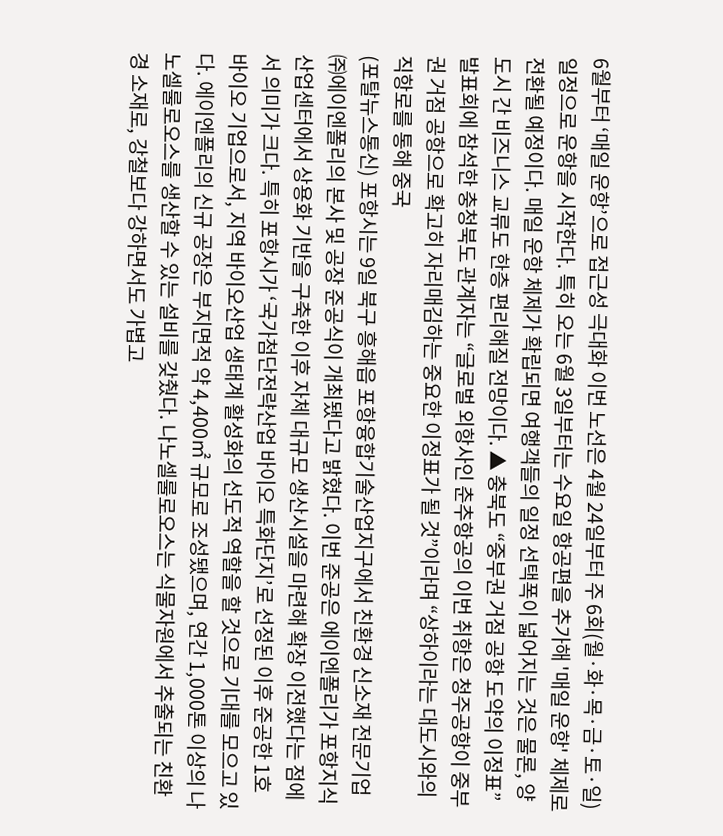6월부터 ‘매일 운항’으로 접근성 극대화 이번 노선은 4월 24일부터 주 6회(월·화·목·금·토·일) 일정으로 운항을 시작한다. 특히 오는 6월 3일부터는 수요일 항공편을 추가해 '매일 운항' 체제로 전환될 예정이다. 매일 운항 체제가 확립되면 여행객들의 일정 선택폭이 넓어지는 것은 물론, 양 도시 간 비즈니스 교류도 한층 편리해질 전망이다. ▲ 충북도 “중부권 거점 공항 도약의 이정표” 발표회에 참석한 충청북도 관계자는 “글로벌 외항사인 춘추항공의 이번 취항은 청주공항이 중부권 거점 공항으로 확고히 자리매김하는 중요한 이정표가 될 것”이라며 “상하이라는 대도시와의 직항로를 통해 중국
(포탈뉴스통신) 포항시는 9일 북구 흥해읍 포항융합기술산업지구에서 친환경 신소재 전문기업 ㈜에이엔폴리의 본사 및 공장 준공식이 개최됐다고 밝혔다. 이번 준공은 에이엔폴리가 포항지식산업센터에서 상용화 기반을 구축한 이후 자체 대규모 생산시설을 마련해 확장 이전했다는 점에서 의미가 크다. 특히 포항시가 ‘국가첨단전략산업 바이오 특화단지’로 선정된 이후 준공한 1호 바이오 기업으로서, 지역 바이오산업 생태계 활성화의 선도적 역할을 할 것으로 기대를 모으고 있다. 에이엔폴리의 신규 공장은 부지면적 약 4,400㎡ 규모로 조성됐으며, 연간 1,000톤 이상의 나노셀룰로오스를 생산할 수 있는 설비를 갖췄다. 나노셀룰로오스는 식물자원에서 추출되는 친환경 소재로, 강철보다 강하면서도 가볍고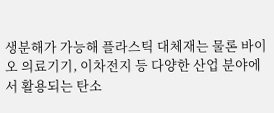생분해가 가능해 플라스틱 대체재는 물론 바이오 의료기기, 이차전지 등 다양한 산업 분야에서 활용되는 탄소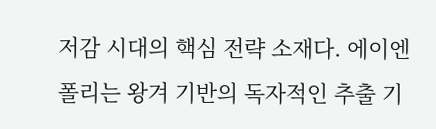저감 시대의 핵심 전략 소재다. 에이엔폴리는 왕겨 기반의 독자적인 추출 기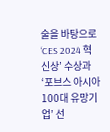술을 바탕으로 ‘CES 2024 혁신상’ 수상과 ‘포브스 아시아 100대 유망기업’ 선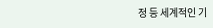정 등 세계적인 기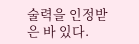술력을 인정받은 바 있다.